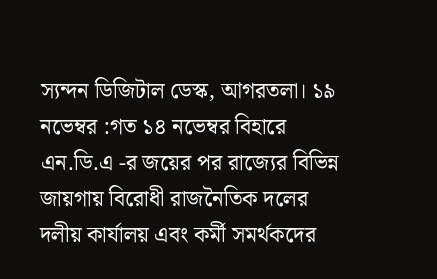স্যন্দন ডিজিটাল ডেস্ক, আগরতলা। ১৯ নভেম্বর :গত ১৪ নভেম্বর বিহারে এন.ডি.এ -র জয়ের পর রাজ্যের বিভিন্ন জায়গায় বিরোধী রাজনৈতিক দলের দলীয় কার্যালয় এবং কর্মী সমর্থকদের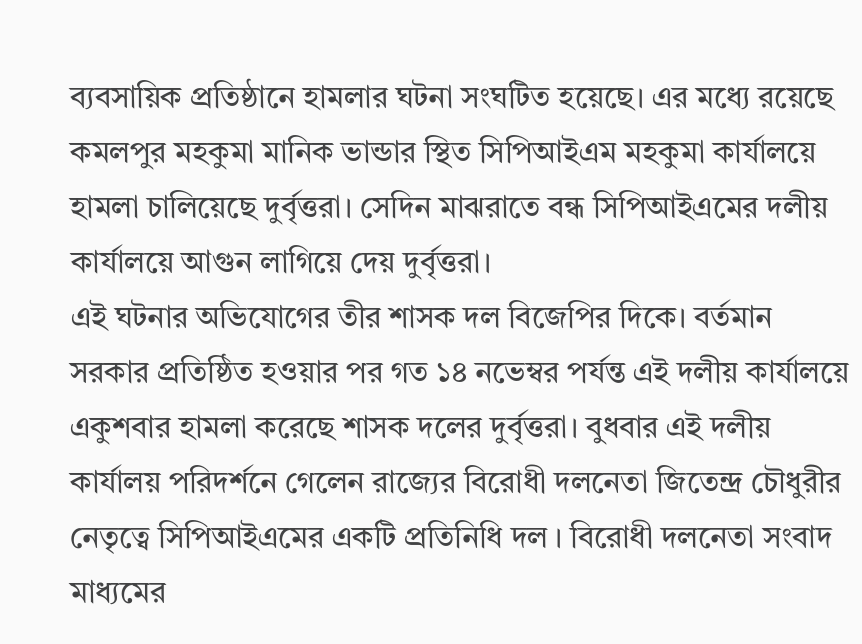ব্যবসায়িক প্রতিষ্ঠানে হামলার ঘটনা সংঘটিত হয়েছে। এর মধ্যে রয়েছে কমলপুর মহকুমা মানিক ভান্ডার স্থিত সিপিআইএম মহকুমা কার্যালয়ে হামলা চালিয়েছে দুর্বৃত্তরা। সেদিন মাঝরাতে বন্ধ সিপিআইএমের দলীয় কার্যালয়ে আগুন লাগিয়ে দেয় দুর্বৃত্তরা।
এই ঘটনার অভিযোগের তীর শাসক দল বিজেপির দিকে। বর্তমান সরকার প্রতিষ্ঠিত হওয়ার পর গত ১৪ নভেম্বর পর্যন্ত এই দলীয় কার্যালয়ে একুশবার হামলা করেছে শাসক দলের দুর্বৃত্তরা। বুধবার এই দলীয় কার্যালয় পরিদর্শনে গেলেন রাজ্যের বিরোধী দলনেতা জিতেন্দ্র চৌধুরীর নেতৃত্বে সিপিআইএমের একটি প্রতিনিধি দল । বিরোধী দলনেতা সংবাদ মাধ্যমের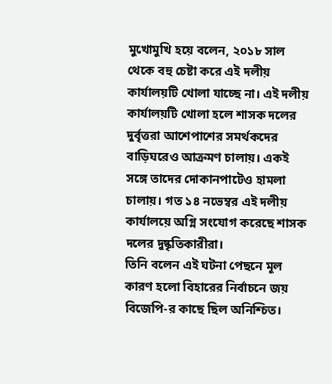মুখোমুখি হয়ে বলেন, ২০১৮ সাল থেকে বহু চেষ্টা করে এই দলীয় কার্যালয়টি খোলা যাচ্ছে না। এই দলীয় কার্যালয়টি খোলা হলে শাসক দলের দুর্বৃত্তরা আশেপাশের সমর্থকদের বাড়িঘরেও আক্রমণ চালায়। একই সঙ্গে তাদের দোকানপাটেও হামলা চালায়। গত ১৪ নভেম্বর এই দলীয় কার্যালয়ে অগ্নি সংযোগ করেছে শাসক দলের দুষ্কৃতিকারীরা।
তিনি বলেন এই ঘটনা পেছনে মূল কারণ হলো বিহারের নির্বাচনে জয় বিজেপি-র কাছে ছিল অনিশ্চিত।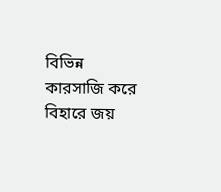বিভিন্ন কারসাজি করে বিহারে জয়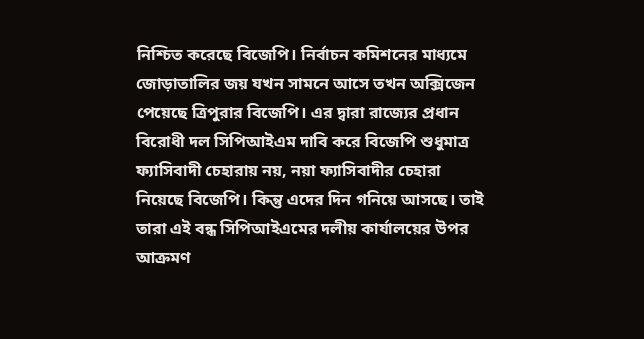নিশ্চিত করেছে বিজেপি। নির্বাচন কমিশনের মাধ্যমে জোড়াতালির জয় যখন সামনে আসে তখন অক্সিজেন পেয়েছে ত্রিপুরার বিজেপি। এর দ্বারা রাজ্যের প্রধান বিরোধী দল সিপিআইএম দাবি করে বিজেপি শুধুমাত্র ফ্যাসিবাদী চেহারায় নয়, নয়া ফ্যাসিবাদীর চেহারা নিয়েছে বিজেপি। কিন্তু এদের দিন গনিয়ে আসছে। তাই তারা এই বন্ধ সিপিআইএমের দলীয় কার্যালয়ের উপর আক্রমণ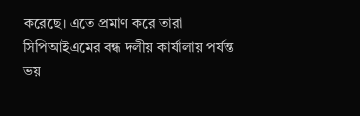করেছে। এতে প্রমাণ করে তারা সিপিআইএমের বন্ধ দলীয় কার্যালায় পর্যন্ত ভয়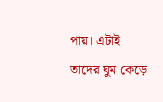পায়। এটাই তাদের ঘুম কেড়ে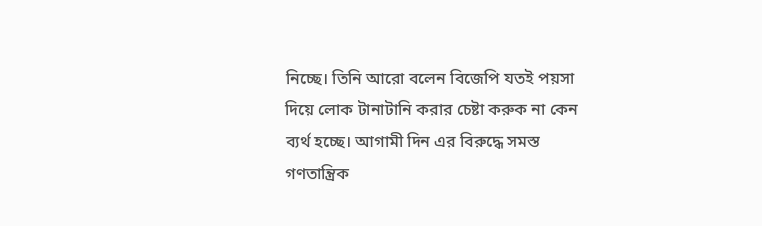নিচ্ছে। তিনি আরো বলেন বিজেপি যতই পয়সা দিয়ে লোক টানাটানি করার চেষ্টা করুক না কেন ব্যর্থ হচ্ছে। আগামী দিন এর বিরুদ্ধে সমস্ত গণতান্ত্রিক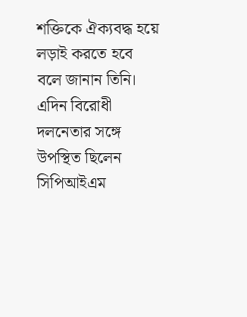শক্তিকে ঐক্যবদ্ধ হয়ে লড়াই করতে হবে বলে জানান তিনি। এদিন বিরোধী দলনেতার সঙ্গে উপস্থিত ছিলেন সিপিআইএম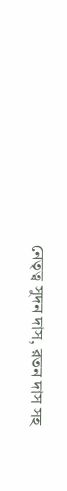নেতৃত্ব সুদন দাস, রতন দাস সহ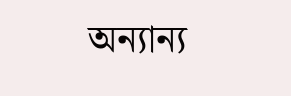অন্যান্য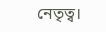নেতৃত্ব।